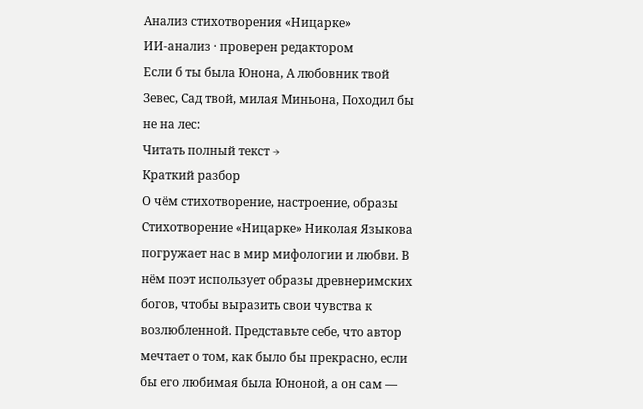Анализ стихотворения «Ницарке»
ИИ-анализ · проверен редактором
Если б ты была Юнона, А любовник твой Зевес, Сад твой, милая Миньона, Походил бы не на лес:
Читать полный текст →
Краткий разбор
О чём стихотворение, настроение, образы
Стихотворение «Ницарке» Николая Языкова погружает нас в мир мифологии и любви. В нём поэт использует образы древнеримских богов, чтобы выразить свои чувства к возлюбленной. Представьте себе, что автор мечтает о том, как было бы прекрасно, если бы его любимая была Юноной, а он сам —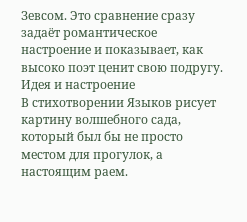Зевсом. Это сравнение сразу задаёт романтическое настроение и показывает, как высоко поэт ценит свою подругу.
Идея и настроение
В стихотворении Языков рисует картину волшебного сада, который был бы не просто местом для прогулок, а настоящим раем.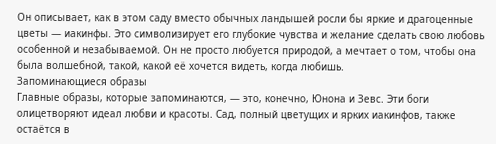Он описывает, как в этом саду вместо обычных ландышей росли бы яркие и драгоценные цветы — иакинфы. Это символизирует его глубокие чувства и желание сделать свою любовь особенной и незабываемой. Он не просто любуется природой, а мечтает о том, чтобы она была волшебной, такой, какой её хочется видеть, когда любишь.
Запоминающиеся образы
Главные образы, которые запоминаются, — это, конечно, Юнона и Зевс. Эти боги олицетворяют идеал любви и красоты. Сад, полный цветущих и ярких иакинфов, также остаётся в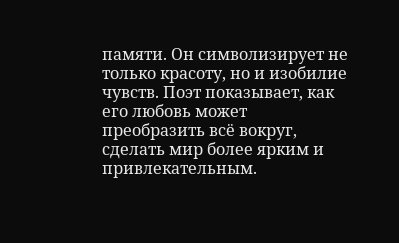памяти. Он символизирует не только красоту, но и изобилие чувств. Поэт показывает, как его любовь может преобразить всё вокруг, сделать мир более ярким и привлекательным.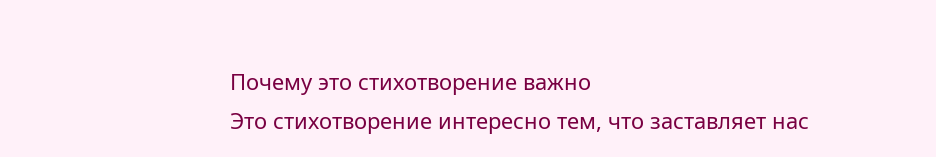Почему это стихотворение важно
Это стихотворение интересно тем, что заставляет нас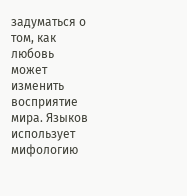задуматься о том, как любовь может изменить восприятие мира. Языков использует мифологию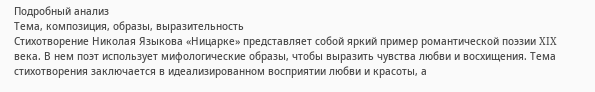Подробный анализ
Тема, композиция, образы, выразительность
Стихотворение Николая Языкова «Ницарке» представляет собой яркий пример романтической поэзии XIX века. В нем поэт использует мифологические образы, чтобы выразить чувства любви и восхищения. Тема стихотворения заключается в идеализированном восприятии любви и красоты, а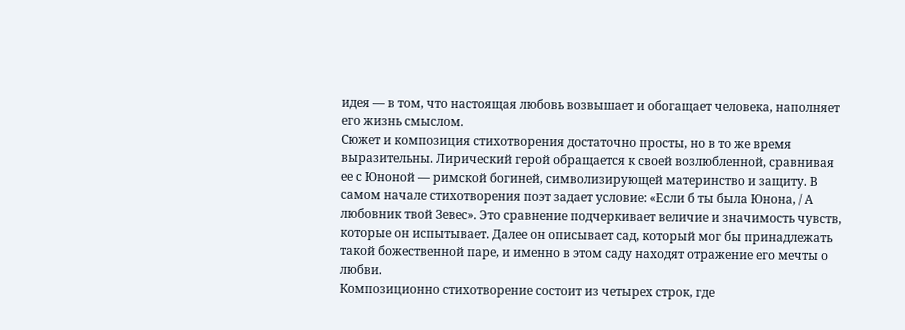идея — в том, что настоящая любовь возвышает и обогащает человека, наполняет его жизнь смыслом.
Сюжет и композиция стихотворения достаточно просты, но в то же время выразительны. Лирический герой обращается к своей возлюбленной, сравнивая ее с Юноной — римской богиней, символизирующей материнство и защиту. В самом начале стихотворения поэт задает условие: «Если б ты была Юнона, / А любовник твой Зевес». Это сравнение подчеркивает величие и значимость чувств, которые он испытывает. Далее он описывает сад, который мог бы принадлежать такой божественной паре, и именно в этом саду находят отражение его мечты о любви.
Композиционно стихотворение состоит из четырех строк, где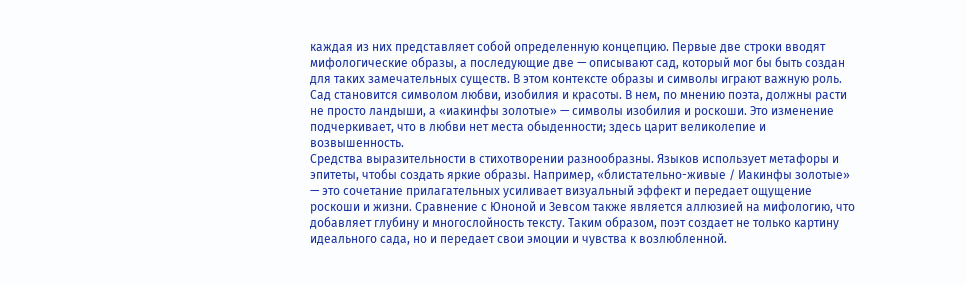каждая из них представляет собой определенную концепцию. Первые две строки вводят мифологические образы, а последующие две — описывают сад, который мог бы быть создан для таких замечательных существ. В этом контексте образы и символы играют важную роль. Сад становится символом любви, изобилия и красоты. В нем, по мнению поэта, должны расти не просто ландыши, а «иакинфы золотые» — символы изобилия и роскоши. Это изменение подчеркивает, что в любви нет места обыденности; здесь царит великолепие и возвышенность.
Средства выразительности в стихотворении разнообразны. Языков использует метафоры и эпитеты, чтобы создать яркие образы. Например, «блистательно-живые / Иакинфы золотые» — это сочетание прилагательных усиливает визуальный эффект и передает ощущение роскоши и жизни. Сравнение с Юноной и Зевсом также является аллюзией на мифологию, что добавляет глубину и многослойность тексту. Таким образом, поэт создает не только картину идеального сада, но и передает свои эмоции и чувства к возлюбленной.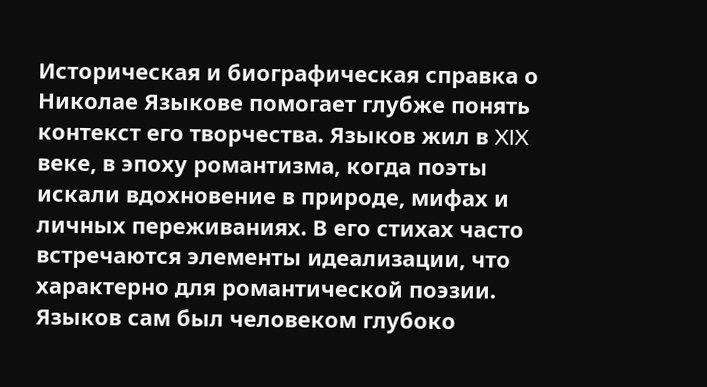Историческая и биографическая справка о Николае Языкове помогает глубже понять контекст его творчества. Языков жил в XIX веке, в эпоху романтизма, когда поэты искали вдохновение в природе, мифах и личных переживаниях. В его стихах часто встречаются элементы идеализации, что характерно для романтической поэзии. Языков сам был человеком глубоко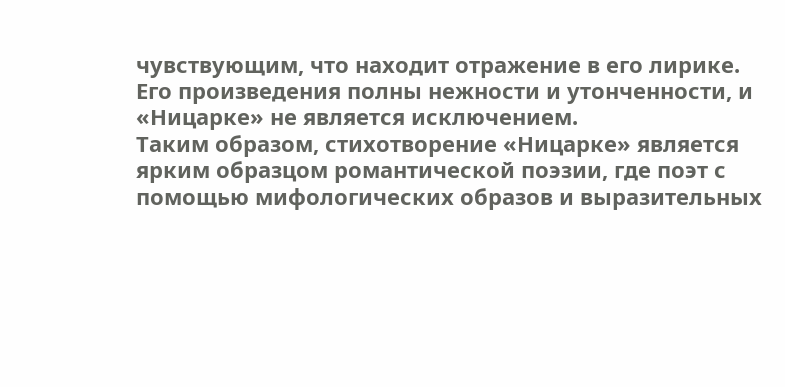чувствующим, что находит отражение в его лирике. Его произведения полны нежности и утонченности, и «Ницарке» не является исключением.
Таким образом, стихотворение «Ницарке» является ярким образцом романтической поэзии, где поэт с помощью мифологических образов и выразительных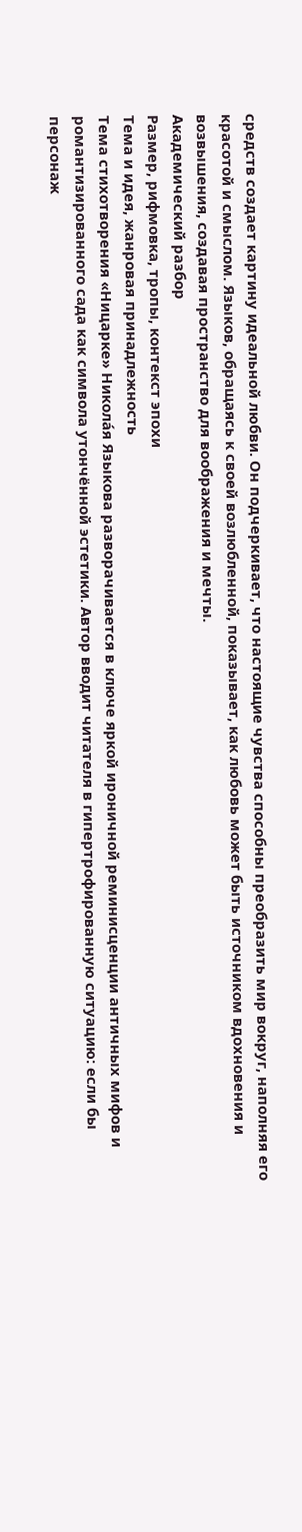средств создает картину идеальной любви. Он подчеркивает, что настоящие чувства способны преобразить мир вокруг, наполняя его красотой и смыслом. Языков, обращаясь к своей возлюбленной, показывает, как любовь может быть источником вдохновения и возвышения, создавая пространство для воображения и мечты.
Академический разбор
Размер, рифмовка, тропы, контекст эпохи
Тема и идея, жанровая принадлежность
Тема стихотворения «Ницарке» Никола́я Языкова разворачивается в ключе яркой ироничной реминисценции античных мифов и романтизированного сада как символа утончённой эстетики. Автор вводит читателя в гипертрофированную ситуацию: если бы персонаж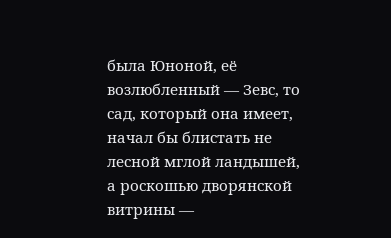была Юноной, её возлюбленный — Зевс, то сад, который она имеет, начал бы блистать не лесной мглой ландышей, а роскошью дворянской витрины —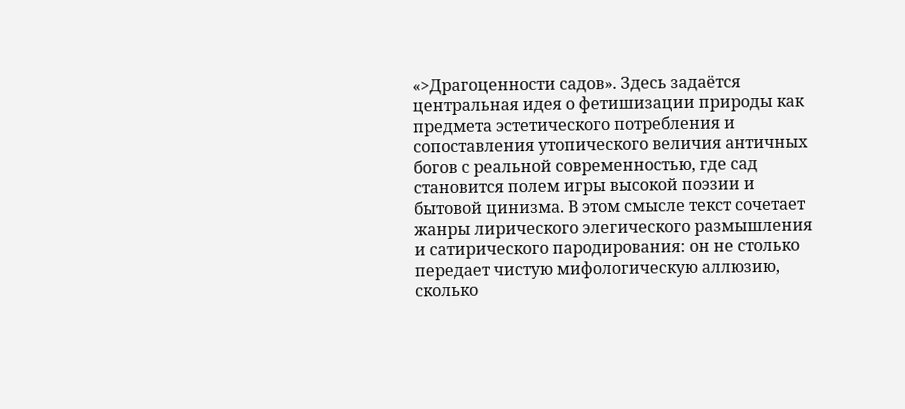«>Драгоценности садов». Здесь задаётся центральная идея о фетишизации природы как предмета эстетического потребления и сопоставления утопического величия античных богов с реальной современностью, где сад становится полем игры высокой поэзии и бытовой цинизма. В этом смысле текст сочетает жанры лирического элегического размышления и сатирического пародирования: он не столько передает чистую мифологическую аллюзию, сколько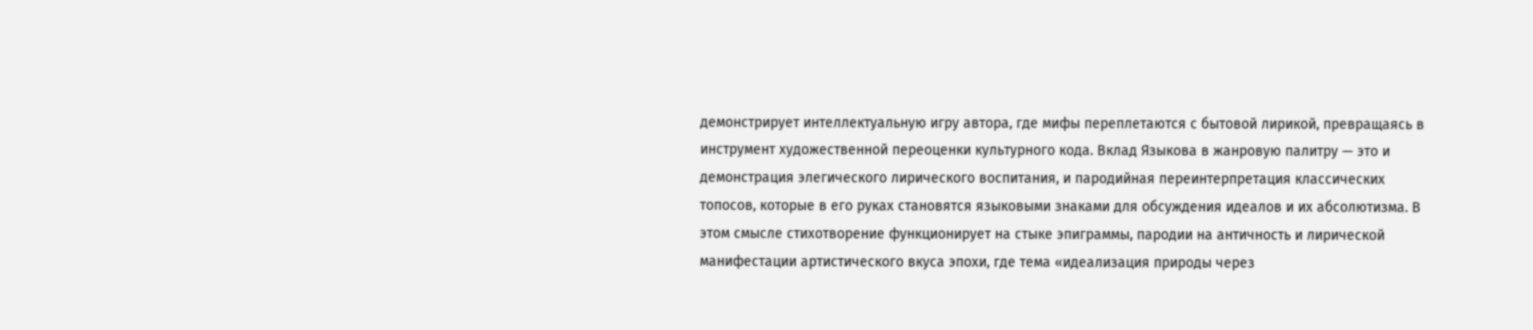демонстрирует интеллектуальную игру автора, где мифы переплетаются с бытовой лирикой, превращаясь в инструмент художественной переоценки культурного кода. Вклад Языкова в жанровую палитру — это и демонстрация элегического лирического воспитания, и пародийная переинтерпретация классических топосов, которые в его руках становятся языковыми знаками для обсуждения идеалов и их абсолютизма. В этом смысле стихотворение функционирует на стыке эпиграммы, пародии на античность и лирической манифестации артистического вкуса эпохи, где тема «идеализация природы через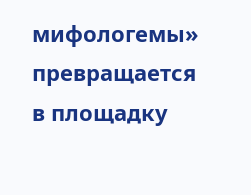мифологемы» превращается в площадку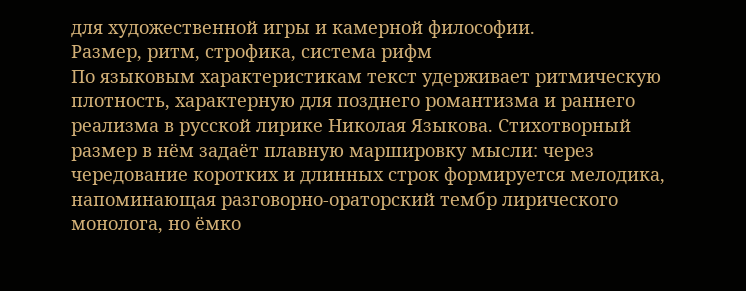для художественной игры и камерной философии.
Размер, ритм, строфика, система рифм
По языковым характеристикам текст удерживает ритмическую плотность, характерную для позднего романтизма и раннего реализма в русской лирике Николая Языкова. Стихотворный размер в нём задаёт плавную маршировку мысли: через чередование коротких и длинных строк формируется мелодика, напоминающая разговорно-ораторский тембр лирического монолога, но ёмко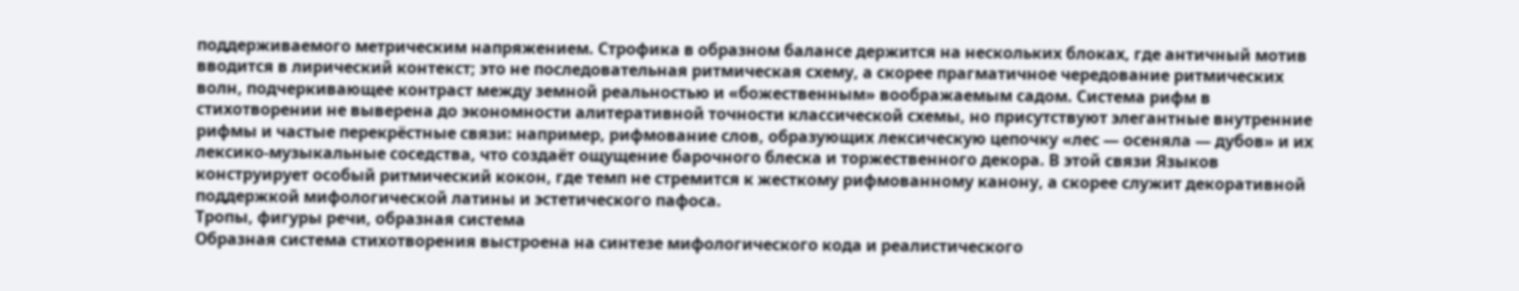поддерживаемого метрическим напряжением. Строфика в образном балансе держится на нескольких блоках, где античный мотив вводится в лирический контекст; это не последовательная ритмическая схему, а скорее прагматичное чередование ритмических волн, подчеркивающее контраст между земной реальностью и «божественным» воображаемым садом. Система рифм в стихотворении не выверена до экономности алитеративной точности классической схемы, но присутствуют элегантные внутренние рифмы и частые перекрёстные связи: например, рифмование слов, образующих лексическую цепочку «лес — осеняла — дубов» и их лексико-музыкальные соседства, что создаёт ощущение барочного блеска и торжественного декора. В этой связи Языков конструирует особый ритмический кокон, где темп не стремится к жесткому рифмованному канону, а скорее служит декоративной поддержкой мифологической латины и эстетического пафоса.
Тропы, фигуры речи, образная система
Образная система стихотворения выстроена на синтезе мифологического кода и реалистического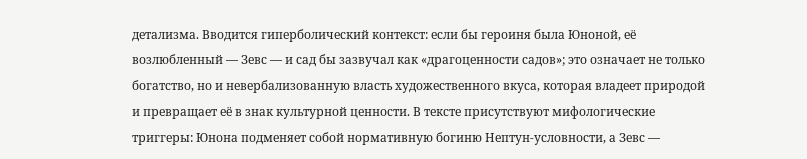детализма. Вводится гиперболический контекст: если бы героиня была Юноной, её возлюбленный — Зевс — и сад бы зазвучал как «драгоценности садов»; это означает не только богатство, но и невербализованную власть художественного вкуса, которая владеет природой и превращает её в знак культурной ценности. В тексте присутствуют мифологические триггеры: Юнона подменяет собой нормативную богиню Нептун-условности, а Зевс —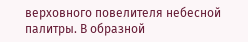верховного повелителя небесной палитры. В образной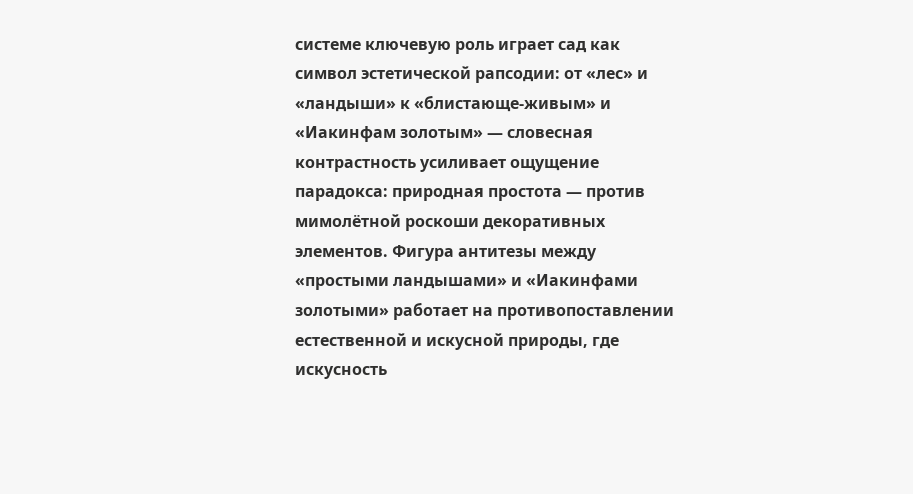системе ключевую роль играет сад как символ эстетической рапсодии: от «лес» и «ландыши» к «блистающе-живым» и «Иакинфам золотым» — словесная контрастность усиливает ощущение парадокса: природная простота — против мимолётной роскоши декоративных элементов. Фигура антитезы между «простыми ландышами» и «Иакинфами золотыми» работает на противопоставлении естественной и искусной природы, где искусность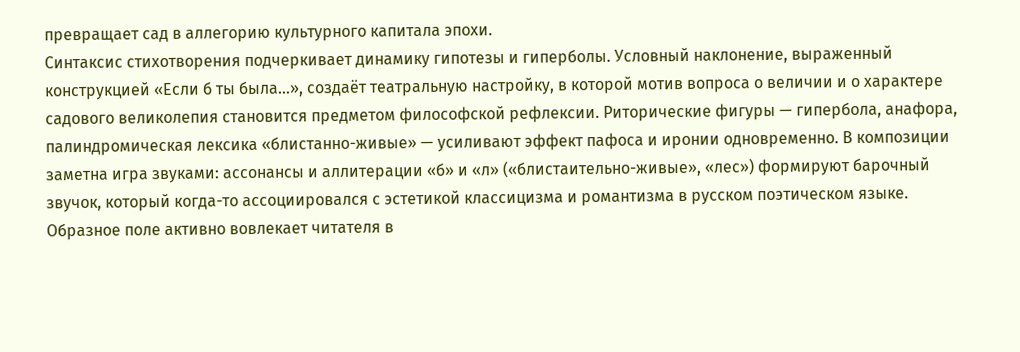превращает сад в аллегорию культурного капитала эпохи.
Синтаксис стихотворения подчеркивает динамику гипотезы и гиперболы. Условный наклонение, выраженный конструкцией «Если б ты была…», создаёт театральную настройку, в которой мотив вопроса о величии и о характере садового великолепия становится предметом философской рефлексии. Риторические фигуры — гипербола, анафора, палиндромическая лексика «блистанно-живые» — усиливают эффект пафоса и иронии одновременно. В композиции заметна игра звуками: ассонансы и аллитерации «б» и «л» («блистаительно-живые», «лес») формируют барочный звучок, который когда-то ассоциировался с эстетикой классицизма и романтизма в русском поэтическом языке. Образное поле активно вовлекает читателя в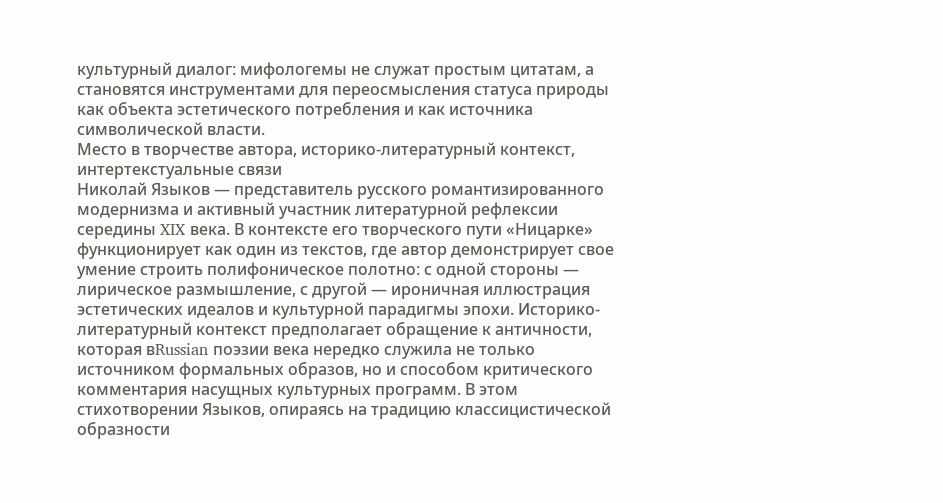культурный диалог: мифологемы не служат простым цитатам, а становятся инструментами для переосмысления статуса природы как объекта эстетического потребления и как источника символической власти.
Место в творчестве автора, историко-литературный контекст, интертекстуальные связи
Николай Языков — представитель русского романтизированного модернизма и активный участник литературной рефлексии середины XIX века. В контексте его творческого пути «Ницарке» функционирует как один из текстов, где автор демонстрирует свое умение строить полифоническое полотно: с одной стороны — лирическое размышление, с другой — ироничная иллюстрация эстетических идеалов и культурной парадигмы эпохи. Историко-литературный контекст предполагает обращение к античности, которая вRussian поэзии века нередко служила не только источником формальных образов, но и способом критического комментария насущных культурных программ. В этом стихотворении Языков, опираясь на традицию классицистической образности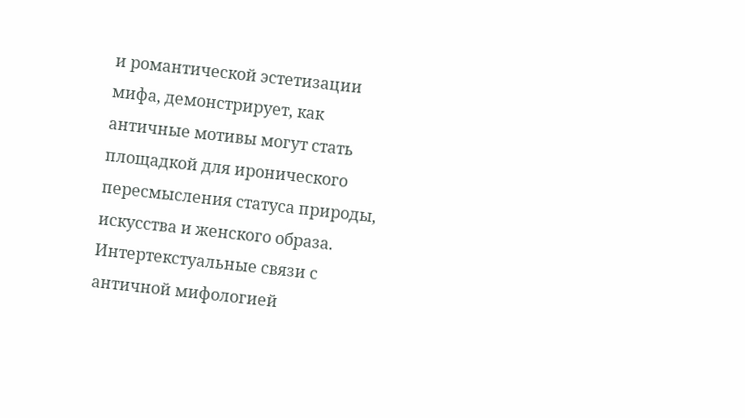и романтической эстетизации мифа, демонстрирует, как античные мотивы могут стать площадкой для иронического пересмысления статуса природы, искусства и женского образа. Интертекстуальные связи с античной мифологией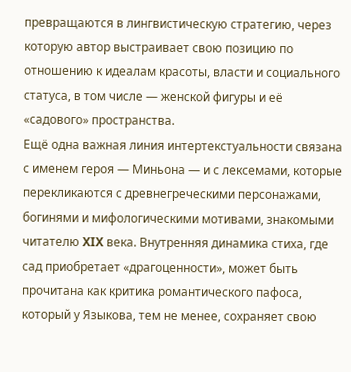превращаются в лингвистическую стратегию, через которую автор выстраивает свою позицию по отношению к идеалам красоты, власти и социального статуса, в том числе — женской фигуры и её «садового» пространства.
Ещё одна важная линия интертекстуальности связана с именем героя — Миньона — и с лексемами, которые перекликаются с древнегреческими персонажами, богинями и мифологическими мотивами, знакомыми читателю XIX века. Внутренняя динамика стиха, где сад приобретает «драгоценности», может быть прочитана как критика романтического пафоса, который у Языкова, тем не менее, сохраняет свою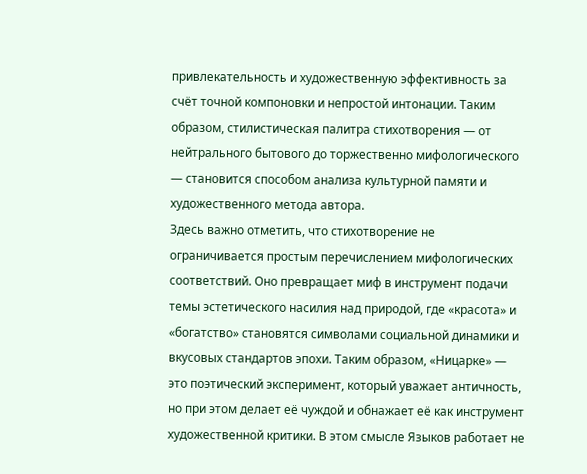привлекательность и художественную эффективность за счёт точной компоновки и непростой интонации. Таким образом, стилистическая палитра стихотворения — от нейтрального бытового до торжественно мифологического — становится способом анализа культурной памяти и художественного метода автора.
Здесь важно отметить, что стихотворение не ограничивается простым перечислением мифологических соответствий. Оно превращает миф в инструмент подачи темы эстетического насилия над природой, где «красота» и «богатство» становятся символами социальной динамики и вкусовых стандартов эпохи. Таким образом, «Ницарке» — это поэтический эксперимент, который уважает античность, но при этом делает её чуждой и обнажает её как инструмент художественной критики. В этом смысле Языков работает не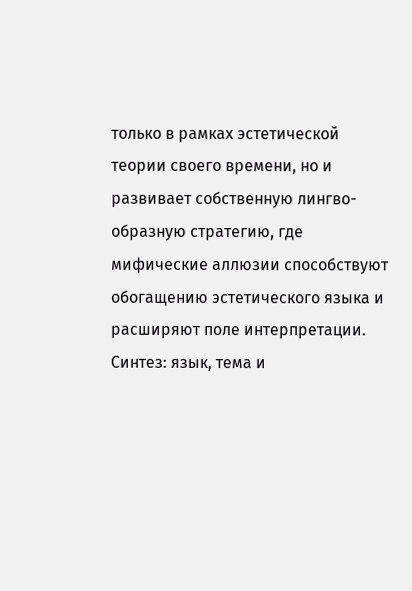только в рамках эстетической теории своего времени, но и развивает собственную лингво-образную стратегию, где мифические аллюзии способствуют обогащению эстетического языка и расширяют поле интерпретации.
Синтез: язык, тема и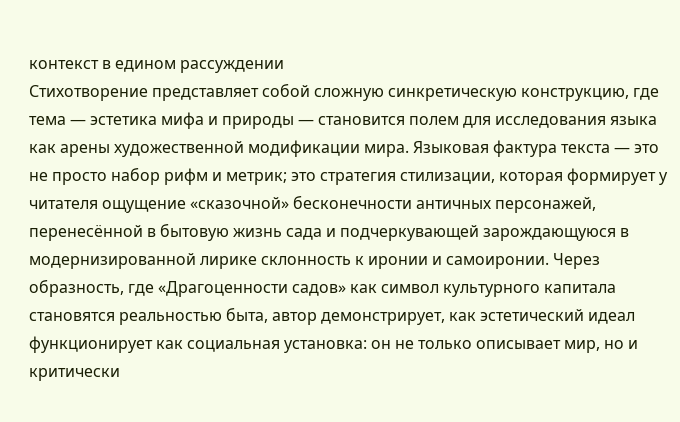контекст в едином рассуждении
Стихотворение представляет собой сложную синкретическую конструкцию, где тема — эстетика мифа и природы — становится полем для исследования языка как арены художественной модификации мира. Языковая фактура текстa — это не просто набор рифм и метрик; это стратегия стилизации, которая формирует у читателя ощущение «сказочной» бесконечности античных персонажей, перенесённой в бытовую жизнь сада и подчеркувающей зарождающуюся в модернизированной лирике склонность к иронии и самоиронии. Через образность, где «Драгоценности садов» как символ культурного капитала становятся реальностью быта, автор демонстрирует, как эстетический идеал функционирует как социальная установка: он не только описывает мир, но и критически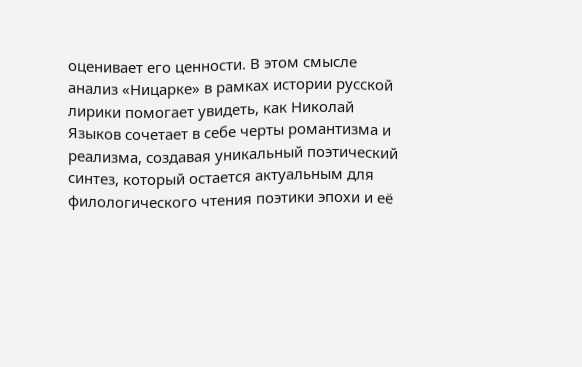оценивает его ценности. В этом смысле анализ «Ницарке» в рамках истории русской лирики помогает увидеть, как Николай Языков сочетает в себе черты романтизма и реализма, создавая уникальный поэтический синтез, который остается актуальным для филологического чтения поэтики эпохи и её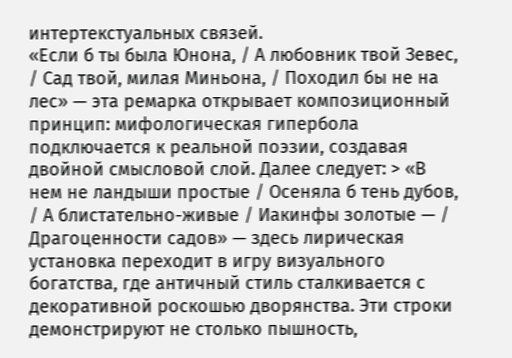интертекстуальных связей.
«Если б ты была Юнона, / А любовник твой Зевес, / Сад твой, милая Миньона, / Походил бы не на лес» — эта ремарка открывает композиционный принцип: мифологическая гипербола подключается к реальной поэзии, создавая двойной смысловой слой. Далее следует: > «В нем не ландыши простые / Осеняла б тень дубов, / А блистательно-живые / Иакинфы золотые — / Драгоценности садов» — здесь лирическая установка переходит в игру визуального богатства, где античный стиль сталкивается с декоративной роскошью дворянства. Эти строки демонстрируют не столько пышность,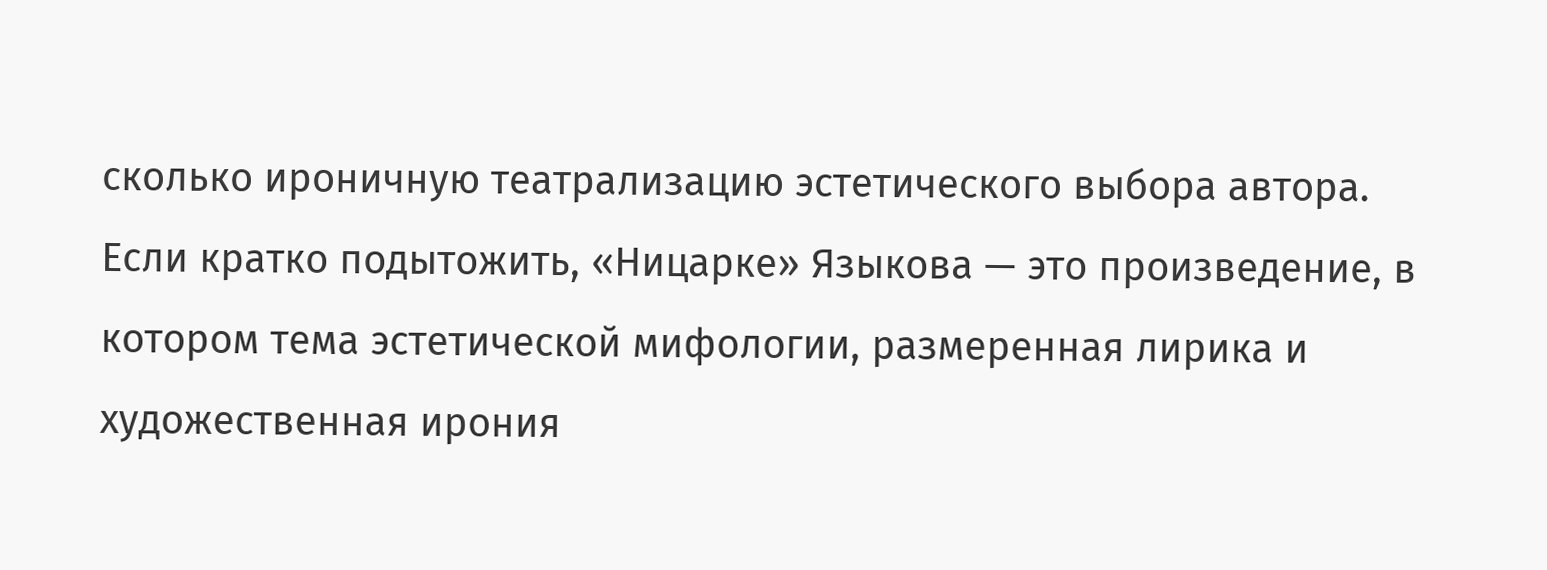сколько ироничную театрализацию эстетического выбора автора.
Если кратко подытожить, «Ницарке» Языкова — это произведение, в котором тема эстетической мифологии, размеренная лирика и художественная ирония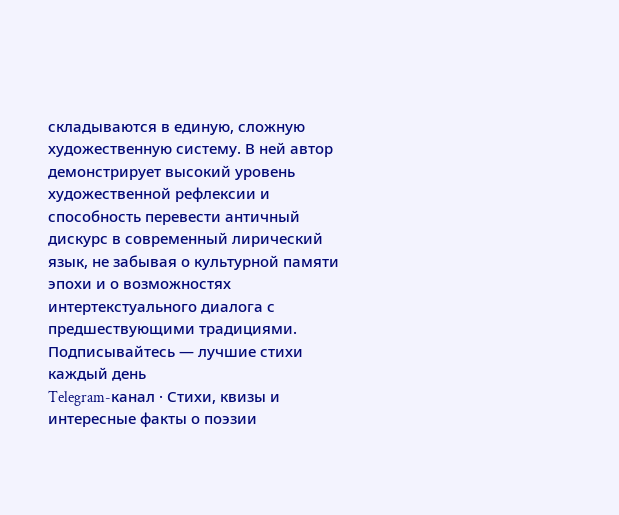складываются в единую, сложную художественную систему. В ней автор демонстрирует высокий уровень художественной рефлексии и способность перевести античный дискурс в современный лирический язык, не забывая о культурной памяти эпохи и о возможностях интертекстуального диалога с предшествующими традициями.
Подписывайтесь — лучшие стихи каждый день
Telegram-канал · Стихи, квизы и интересные факты о поэзии